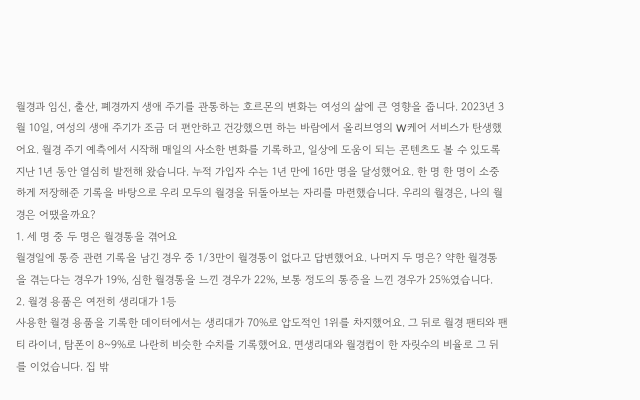월경과 임신, 출산, 폐경까지 생애 주기를 관통하는 호르몬의 변화는 여성의 삶에 큰 영향을 줍니다. 2023년 3월 10일, 여성의 생애 주기가 조금 더 편안하고 건강했으면 하는 바람에서 올리브영의 W케어 서비스가 탄생했어요. 월경 주기 예측에서 시작해 매일의 사소한 변화를 기록하고, 일상에 도움이 되는 콘텐츠도 볼 수 있도록 지난 1년 동안 열심히 발전해 왔습니다. 누적 가입자 수는 1년 만에 16만 명을 달성했어요. 한 명 한 명이 소중하게 저장해준 기록을 바탕으로 우리 모두의 월경을 뒤돌아보는 자리를 마련했습니다. 우리의 월경은, 나의 월경은 어땠을까요?
1. 세 명 중 두 명은 월경통을 겪어요
월경일에 통증 관련 기록을 남긴 경우 중 1/3만이 월경통이 없다고 답변했어요. 나머지 두 명은? 약한 월경통을 겪는다는 경우가 19%, 심한 월경통을 느낀 경우가 22%, 보통 정도의 통증을 느낀 경우가 25%였습니다.
2. 월경 용품은 여전히 생리대가 1등
사용한 월경 용품을 기록한 데이터에서는 생리대가 70%로 압도적인 1위를 차지했어요. 그 뒤로 월경 팬티와 팬티 라이너, 탐폰이 8~9%로 나란히 비슷한 수치를 기록했어요. 면생리대와 월경컵이 한 자릿수의 비율로 그 뒤를 이었습니다. 집 밖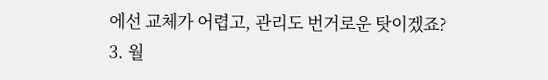에선 교체가 어렵고, 관리도 번거로운 탓이겠죠?
3. 월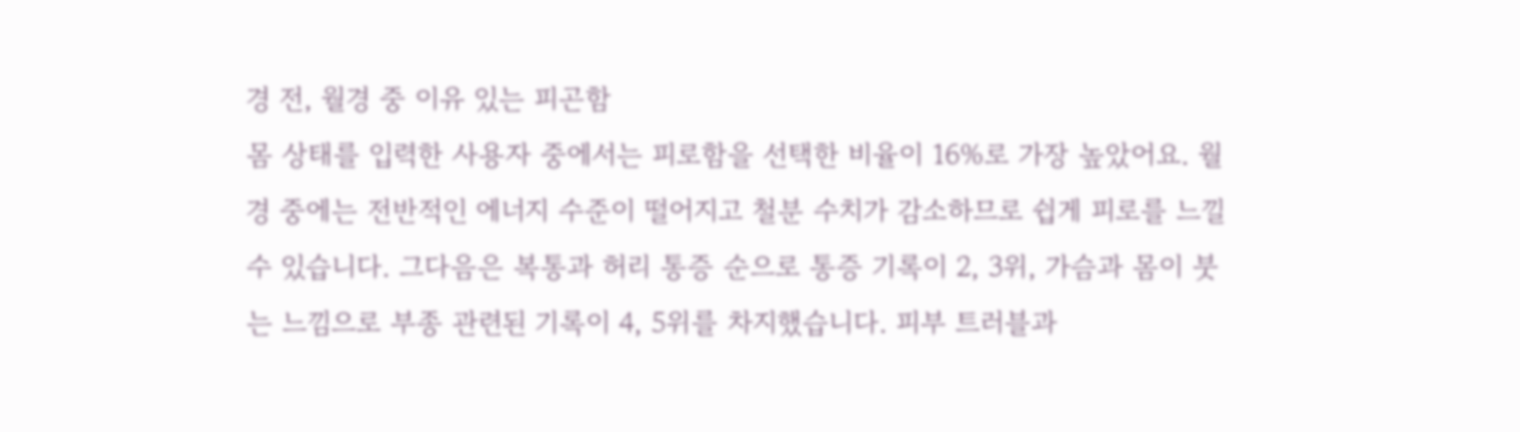경 전, 월경 중 이유 있는 피곤함
몸 상태를 입력한 사용자 중에서는 피로함을 선택한 비율이 16%로 가장 높았어요. 월경 중에는 전반적인 에너지 수준이 떨어지고 철분 수치가 감소하므로 쉽게 피로를 느낄 수 있습니다. 그다음은 복통과 허리 통증 순으로 통증 기록이 2, 3위, 가슴과 몸이 붓는 느낌으로 부종 관련된 기록이 4, 5위를 차지했습니다. 피부 트러블과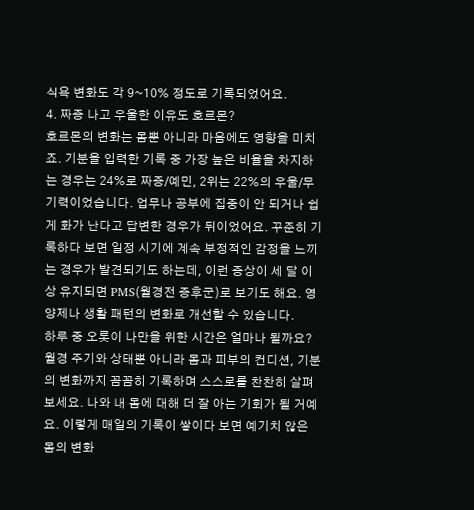식욕 변화도 각 9~10% 정도로 기록되었어요.
4. 짜증 나고 우울한 이유도 호르몬?
호르몬의 변화는 몸뿐 아니라 마음에도 영향을 미치죠. 기분을 입력한 기록 중 가장 높은 비율을 차지하는 경우는 24%로 짜증/예민, 2위는 22%의 우울/무기력이었습니다. 업무나 공부에 집중이 안 되거나 쉽게 화가 난다고 답변한 경우가 뒤이었어요. 꾸준히 기록하다 보면 일정 시기에 계속 부정적인 감정을 느끼는 경우가 발견되기도 하는데, 이런 증상이 세 달 이상 유지되면 PMS(월경전 증후군)로 보기도 해요. 영양제나 생활 패턴의 변화로 개선할 수 있습니다.
하루 중 오롯이 나만을 위한 시간은 얼마나 될까요? 월경 주기와 상태뿐 아니라 몸과 피부의 컨디션, 기분의 변화까지 꼼꼼히 기록하며 스스로를 찬찬히 살펴보세요. 나와 내 몸에 대해 더 잘 아는 기회가 될 거예요. 이렇게 매일의 기록이 쌓이다 보면 예기치 않은 몸의 변화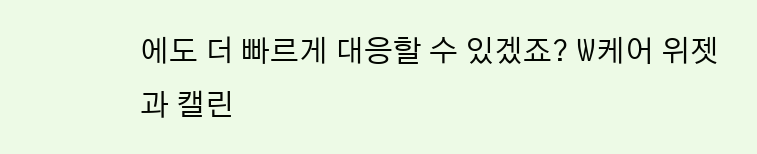에도 더 빠르게 대응할 수 있겠죠? W케어 위젯과 캘린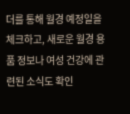더를 통해 월경 예정일을 체크하고, 새로운 월경 용품 정보나 여성 건강에 관련된 소식도 확인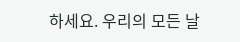하세요. 우리의 모든 날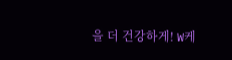을 더 건강하게! W케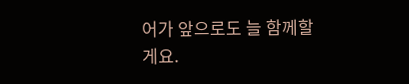어가 앞으로도 늘 함께할게요.